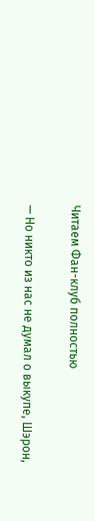Читаем Фан-клуб полностью

— Но никто из нас не думал о выкупе, Шэрон,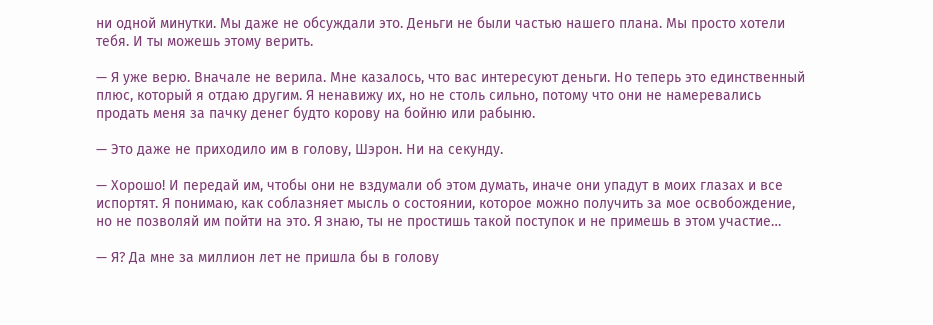ни одной минутки. Мы даже не обсуждали это. Деньги не были частью нашего плана. Мы просто хотели тебя. И ты можешь этому верить.

— Я уже верю. Вначале не верила. Мне казалось, что вас интересуют деньги. Но теперь это единственный плюс, который я отдаю другим. Я ненавижу их, но не столь сильно, потому что они не намеревались продать меня за пачку денег будто корову на бойню или рабыню.

— Это даже не приходило им в голову, Шэрон. Ни на секунду.

— Хорошо! И передай им, чтобы они не вздумали об этом думать, иначе они упадут в моих глазах и все испортят. Я понимаю, как соблазняет мысль о состоянии, которое можно получить за мое освобождение, но не позволяй им пойти на это. Я знаю, ты не простишь такой поступок и не примешь в этом участие…

— Я? Да мне за миллион лет не пришла бы в голову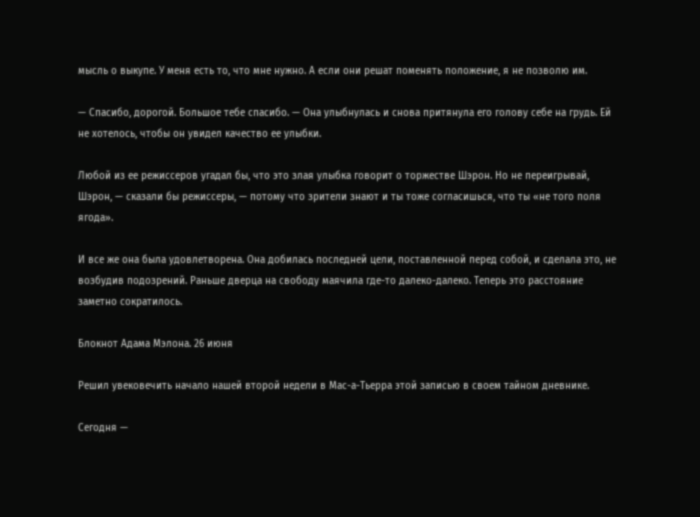мысль о выкупе. У меня есть то, что мне нужно. А если они решат поменять положение, я не позволю им.

— Спасибо, дорогой. Большое тебе спасибо. — Она улыбнулась и снова притянула его голову себе на грудь. Ей не хотелось, чтобы он увидел качество ее улыбки.

Любой из ее режиссеров угадал бы, что это злая улыбка говорит о торжестве Шэрон. Но не переигрывай, Шэрон, — сказали бы режиссеры, — потому что зрители знают и ты тоже согласишься, что ты «не того поля ягода».

И все же она была удовлетворена. Она добилась последней цели, поставленной перед собой, и сделала это, не возбудив подозрений. Раньше дверца на свободу маячила где-то далеко-далеко. Теперь это расстояние заметно сократилось.

Блокнот Адама Мэлона. 26 июня

Решил увековечить начало нашей второй недели в Мас-а-Тьерра этой записью в своем тайном дневнике.

Сегодня —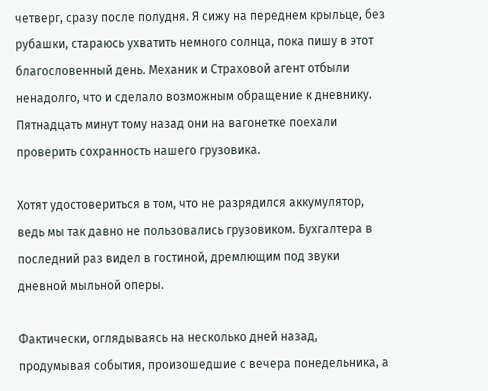четверг, сразу после полудня. Я сижу на переднем крыльце, без рубашки, стараюсь ухватить немного солнца, пока пишу в этот благословенный день. Механик и Страховой агент отбыли ненадолго, что и сделало возможным обращение к дневнику. Пятнадцать минут тому назад они на вагонетке поехали проверить сохранность нашего грузовика.

Хотят удостовериться в том, что не разрядился аккумулятор, ведь мы так давно не пользовались грузовиком. Бухгалтера в последний раз видел в гостиной, дремлющим под звуки дневной мыльной оперы.

Фактически, оглядываясь на несколько дней назад, продумывая события, произошедшие с вечера понедельника, а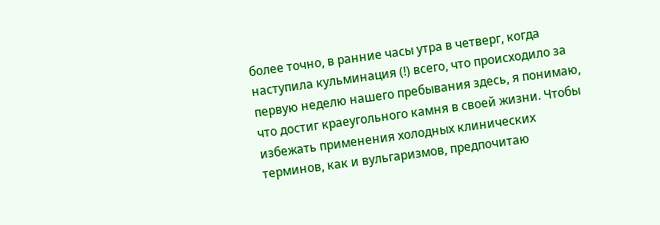более точно, в ранние часы утра в четверг, когда наступила кульминация (!) всего, что происходило за первую неделю нашего пребывания здесь, я понимаю, что достиг краеугольного камня в своей жизни. Чтобы избежать применения холодных клинических терминов, как и вульгаризмов, предпочитаю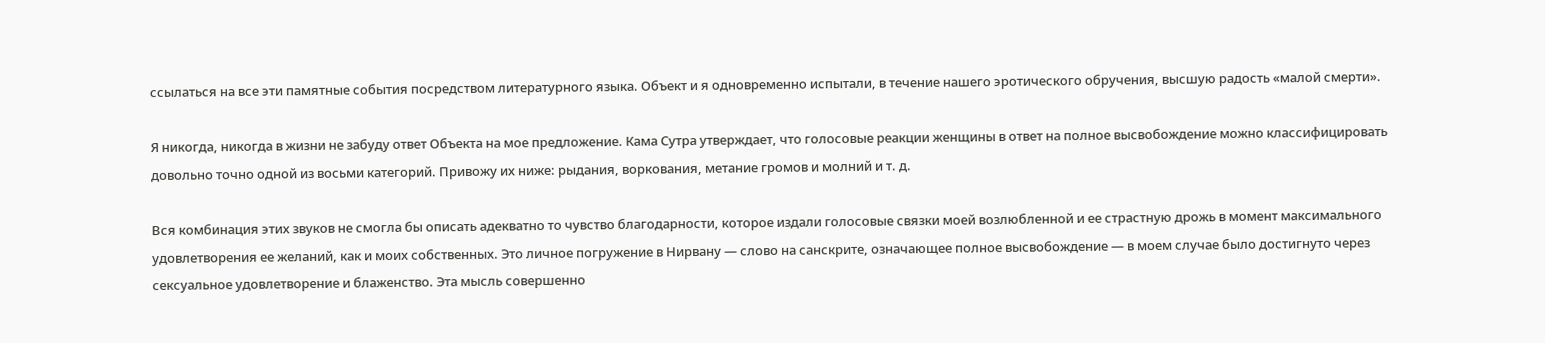ссылаться на все эти памятные события посредством литературного языка. Объект и я одновременно испытали, в течение нашего эротического обручения, высшую радость «малой смерти».

Я никогда, никогда в жизни не забуду ответ Объекта на мое предложение. Кама Сутра утверждает, что голосовые реакции женщины в ответ на полное высвобождение можно классифицировать довольно точно одной из восьми категорий. Привожу их ниже: рыдания, воркования, метание громов и молний и т. д.

Вся комбинация этих звуков не смогла бы описать адекватно то чувство благодарности, которое издали голосовые связки моей возлюбленной и ее страстную дрожь в момент максимального удовлетворения ее желаний, как и моих собственных. Это личное погружение в Нирвану — слово на санскрите, означающее полное высвобождение — в моем случае было достигнуто через сексуальное удовлетворение и блаженство. Эта мысль совершенно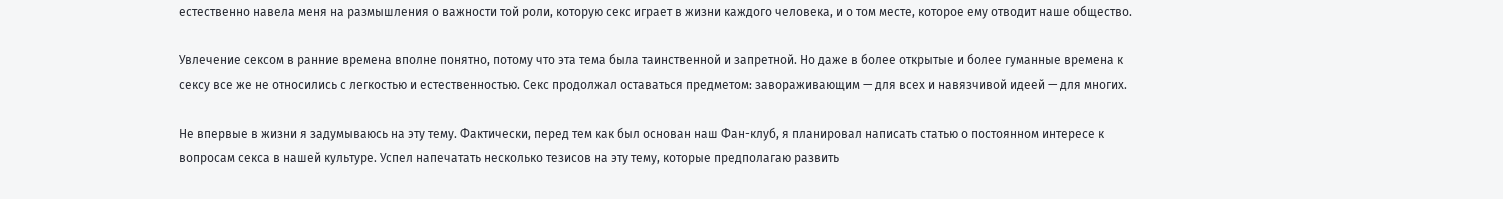естественно навела меня на размышления о важности той роли, которую секс играет в жизни каждого человека, и о том месте, которое ему отводит наше общество.

Увлечение сексом в ранние времена вполне понятно, потому что эта тема была таинственной и запретной. Но даже в более открытые и более гуманные времена к сексу все же не относились с легкостью и естественностью. Секс продолжал оставаться предметом: завораживающим — для всех и навязчивой идеей — для многих.

Не впервые в жизни я задумываюсь на эту тему. Фактически, перед тем как был основан наш Фан-клуб, я планировал написать статью о постоянном интересе к вопросам секса в нашей культуре. Успел напечатать несколько тезисов на эту тему, которые предполагаю развить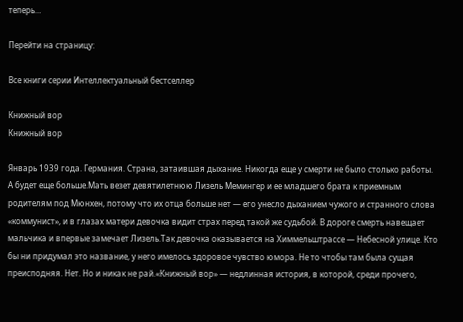теперь…

Перейти на страницу:

Все книги серии Интеллектуальный бестселлер

Книжный вор
Книжный вор

Январь 1939 года. Германия. Страна, затаившая дыхание. Никогда еще у смерти не было столько работы. А будет еще больше.Мать везет девятилетнюю Лизель Мемингер и ее младшего брата к приемным родителям под Мюнхен, потому что их отца больше нет — его унесло дыханием чужого и странного слова «коммунист», и в глазах матери девочка видит страх перед такой же судьбой. В дороге смерть навещает мальчика и впервые замечает Лизель.Так девочка оказывается на Химмельштрассе — Небесной улице. Кто бы ни придумал это название, у него имелось здоровое чувство юмора. Не то чтобы там была сущая преисподняя. Нет. Но и никак не рай.«Книжный вор» — недлинная история, в которой, среди прочего,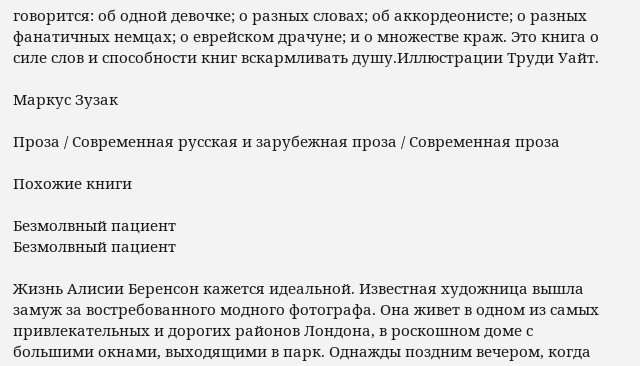говорится: об одной девочке; о разных словах; об аккордеонисте; о разных фанатичных немцах; о еврейском драчуне; и о множестве краж. Это книга о силе слов и способности книг вскармливать душу.Иллюстрации Труди Уайт.

Маркус Зузак

Проза / Современная русская и зарубежная проза / Современная проза

Похожие книги

Безмолвный пациент
Безмолвный пациент

Жизнь Алисии Беренсон кажется идеальной. Известная художница вышла замуж за востребованного модного фотографа. Она живет в одном из самых привлекательных и дорогих районов Лондона, в роскошном доме с большими окнами, выходящими в парк. Однажды поздним вечером, когда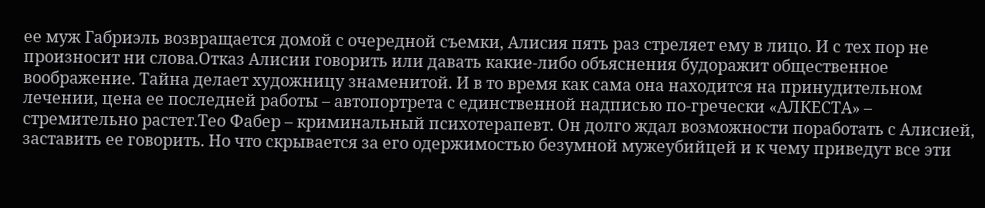ее муж Габриэль возвращается домой с очередной съемки, Алисия пять раз стреляет ему в лицо. И с тех пор не произносит ни слова.Отказ Алисии говорить или давать какие-либо объяснения будоражит общественное воображение. Тайна делает художницу знаменитой. И в то время как сама она находится на принудительном лечении, цена ее последней работы – автопортрета с единственной надписью по-гречески «АЛКЕСТА» – стремительно растет.Тео Фабер – криминальный психотерапевт. Он долго ждал возможности поработать с Алисией, заставить ее говорить. Но что скрывается за его одержимостью безумной мужеубийцей и к чему приведут все эти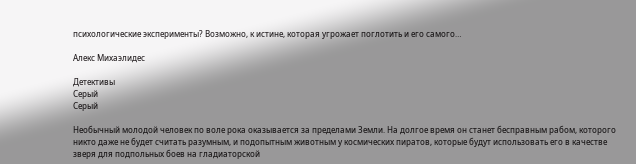психологические эксперименты? Возможно, к истине, которая угрожает поглотить и его самого…

Алекс Михаэлидес

Детективы
Серый
Серый

Необычный молодой человек по воле рока оказывается за пределами Земли. На долгое время он станет бесправным рабом, которого никто даже не будет считать разумным, и подопытным животным у космических пиратов, которые будут использовать его в качестве зверя для подпольных боев на гладиаторской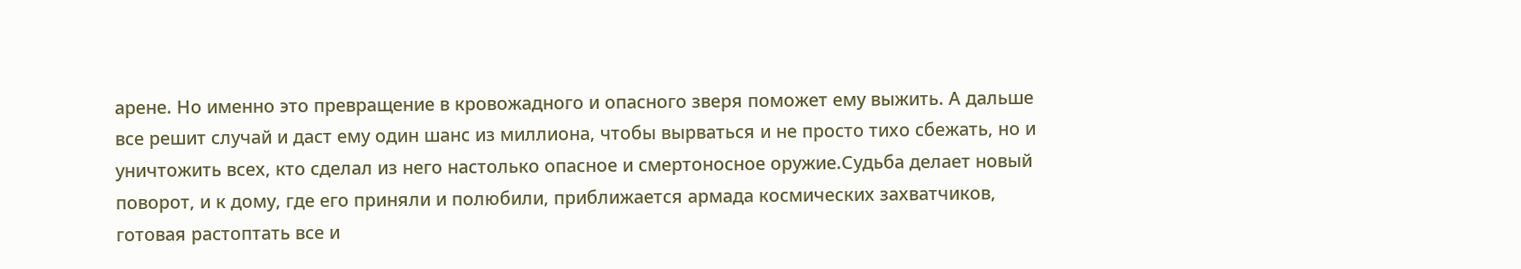арене. Но именно это превращение в кровожадного и опасного зверя поможет ему выжить. А дальше все решит случай и даст ему один шанс из миллиона, чтобы вырваться и не просто тихо сбежать, но и уничтожить всех, кто сделал из него настолько опасное и смертоносное оружие.Судьба делает новый поворот, и к дому, где его приняли и полюбили, приближается армада космических захватчиков, готовая растоптать все и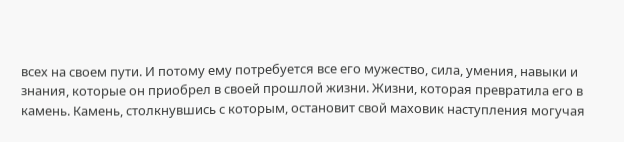всех на своем пути. И потому ему потребуется все его мужество, сила, умения, навыки и знания, которые он приобрел в своей прошлой жизни. Жизни, которая превратила его в камень. Камень, столкнувшись с которым, остановит свой маховик наступления могучая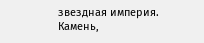звездная империя. Камень,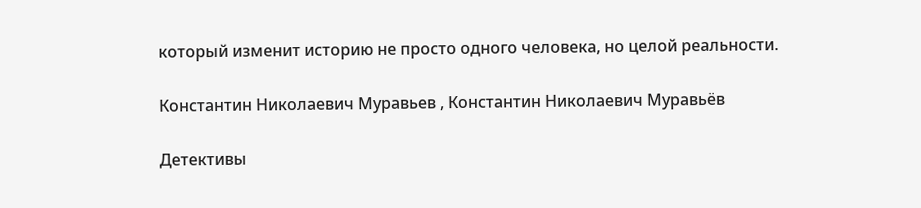который изменит историю не просто одного человека, но целой реальности.

Константин Николаевич Муравьев , Константин Николаевич Муравьёв

Детективы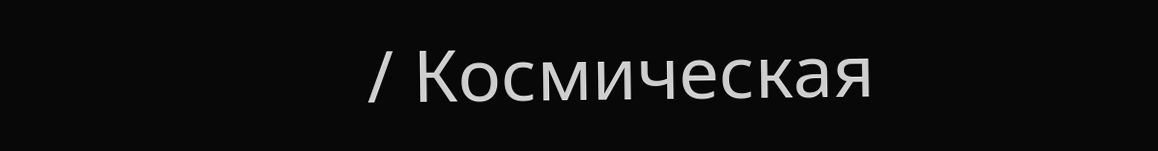/ Космическая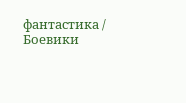фантастика / Боевики